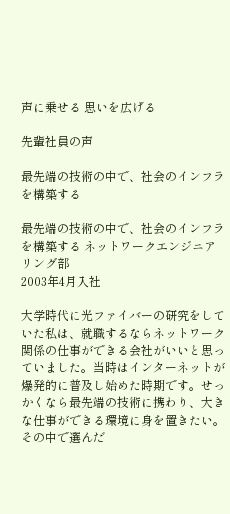声に乗せる 思いを広げる

先輩社員の声

最先端の技術の中で、社会のインフラを構築する

最先端の技術の中で、社会のインフラを構築する ネットワークエンジニアリング部
2003年4月入社

大学時代に光ファイバーの研究をしていた私は、就職するならネットワーク関係の仕事ができる会社がいいと思っていました。当時はインターネットが爆発的に普及し始めた時期です。せっかくなら最先端の技術に携わり、大きな仕事ができる環境に身を置きたい。その中で選んだ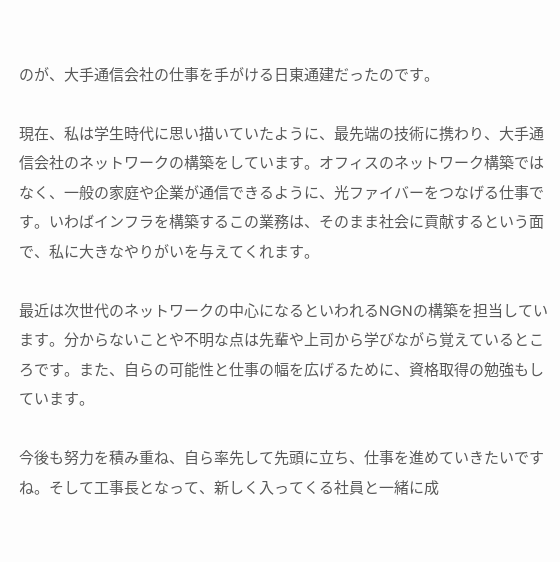のが、大手通信会社の仕事を手がける日東通建だったのです。

現在、私は学生時代に思い描いていたように、最先端の技術に携わり、大手通信会社のネットワークの構築をしています。オフィスのネットワーク構築ではなく、一般の家庭や企業が通信できるように、光ファイバーをつなげる仕事です。いわばインフラを構築するこの業務は、そのまま社会に貢献するという面で、私に大きなやりがいを与えてくれます。

最近は次世代のネットワークの中心になるといわれるNGNの構築を担当しています。分からないことや不明な点は先輩や上司から学びながら覚えているところです。また、自らの可能性と仕事の幅を広げるために、資格取得の勉強もしています。

今後も努力を積み重ね、自ら率先して先頭に立ち、仕事を進めていきたいですね。そして工事長となって、新しく入ってくる社員と一緒に成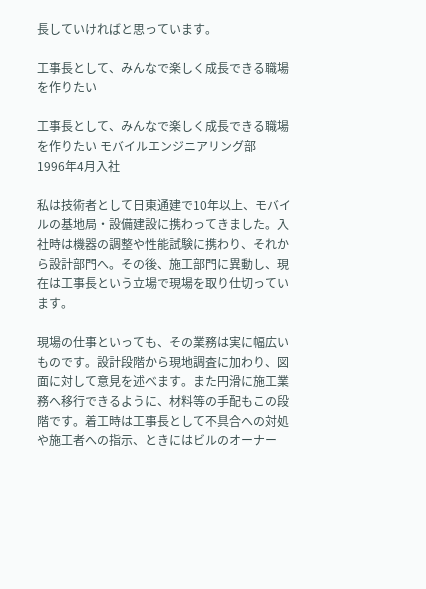長していければと思っています。

工事長として、みんなで楽しく成長できる職場を作りたい

工事長として、みんなで楽しく成長できる職場を作りたい モバイルエンジニアリング部
1996年4月入社

私は技術者として日東通建で10年以上、モバイルの基地局・設備建設に携わってきました。入社時は機器の調整や性能試験に携わり、それから設計部門へ。その後、施工部門に異動し、現在は工事長という立場で現場を取り仕切っています。

現場の仕事といっても、その業務は実に幅広いものです。設計段階から現地調査に加わり、図面に対して意見を述べます。また円滑に施工業務へ移行できるように、材料等の手配もこの段階です。着工時は工事長として不具合への対処や施工者への指示、ときにはビルのオーナー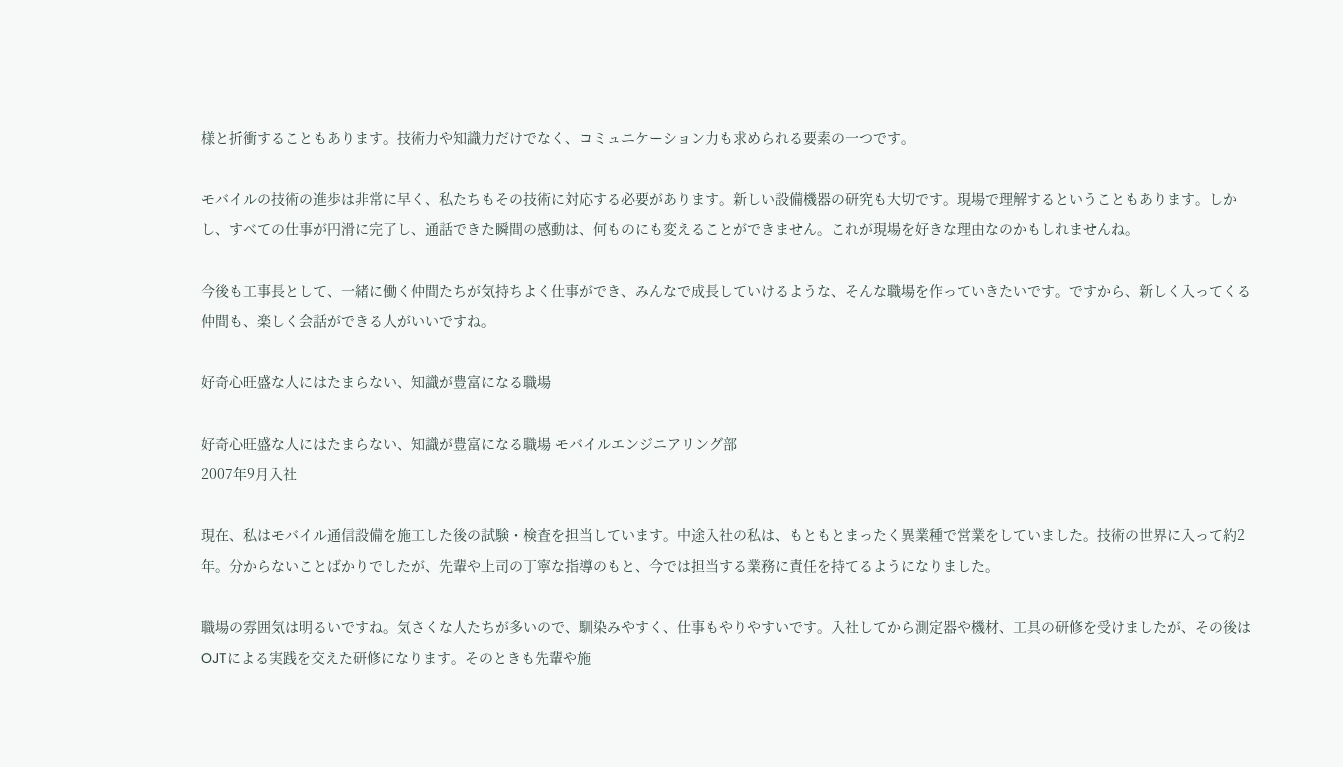様と折衝することもあります。技術力や知識力だけでなく、コミュニケーション力も求められる要素の一つです。

モバイルの技術の進歩は非常に早く、私たちもその技術に対応する必要があります。新しい設備機器の研究も大切です。現場で理解するということもあります。しかし、すべての仕事が円滑に完了し、通話できた瞬間の感動は、何ものにも変えることができません。これが現場を好きな理由なのかもしれませんね。

今後も工事長として、一緒に働く仲間たちが気持ちよく仕事ができ、みんなで成長していけるような、そんな職場を作っていきたいです。ですから、新しく入ってくる仲間も、楽しく会話ができる人がいいですね。

好奇心旺盛な人にはたまらない、知識が豊富になる職場

好奇心旺盛な人にはたまらない、知識が豊富になる職場 モバイルエンジニアリング部
2007年9月入社

現在、私はモバイル通信設備を施工した後の試験・検査を担当しています。中途入社の私は、もともとまったく異業種で営業をしていました。技術の世界に入って約2年。分からないことばかりでしたが、先輩や上司の丁寧な指導のもと、今では担当する業務に責任を持てるようになりました。

職場の雰囲気は明るいですね。気さくな人たちが多いので、馴染みやすく、仕事もやりやすいです。入社してから測定器や機材、工具の研修を受けましたが、その後はOJTによる実践を交えた研修になります。そのときも先輩や施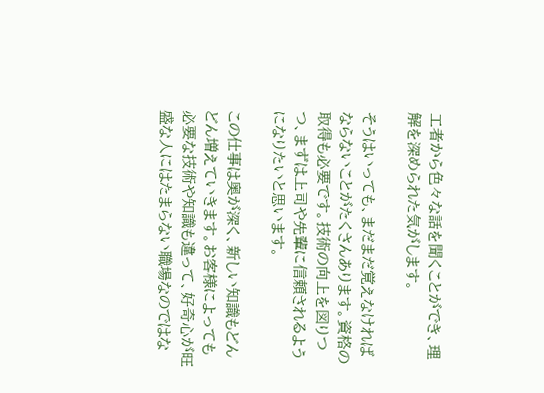工者から色々な話を聞くことができ、理解を深められた気がします。

そうはいっても、まだまだ覚えなければならないことがたくさんあります。資格の取得も必要です。技術の向上を図りつつ、まずは上司や先輩に信頼されるようになりたいと思います。

この仕事は奥が深く、新しい知識もどんどん増えていきます。お客様によっても必要な技術や知識も違って、好奇心が旺盛な人にはたまらない職場なのではな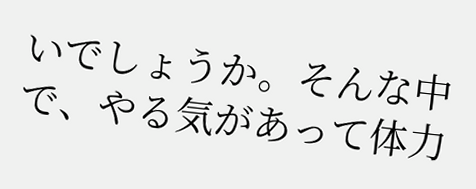いでしょうか。そんな中で、やる気があって体力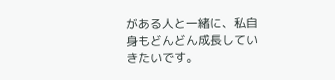がある人と一緒に、私自身もどんどん成長していきたいです。